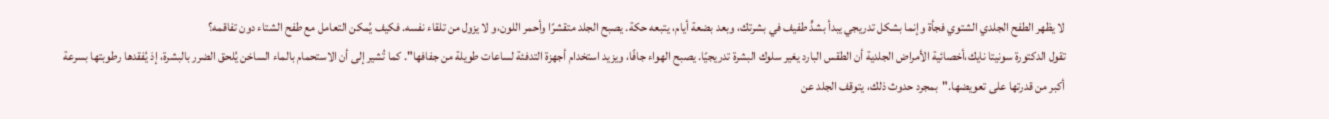لا يظهر الطفح الجلدي الشتوي فجأة وإنما بشكل تدريجي يبدأ بشدٍّ طفيف في بشرتك، وبعد بضعة أيام، يتبعه حكة. يصبح الجلد متقشرًا وأحمر اللون،و لا يزول من تلقاء نفسه. فكيف يُمكن التعامل مع طفح الشتاء دون تفاقمه؟
تقول الدكتورة سونيتا نايك،أخصائية الأمراض الجلدية أن الطقس البارد يغير سلوك البشرة تدريجيًا. يصبح الهواء جافًا، ويزيد استخدام أجهزة التدفئة لساعات طويلة من جفافها". كما تُشير إلى أن الاستحمام بالماء الساخن يُلحق الضرر بالبشرة، إذ يُفقدها رطوبتها بسرعة أكبر من قدرتها على تعويضها."بمجرد حدوث ذلك، يتوقف الجلد عن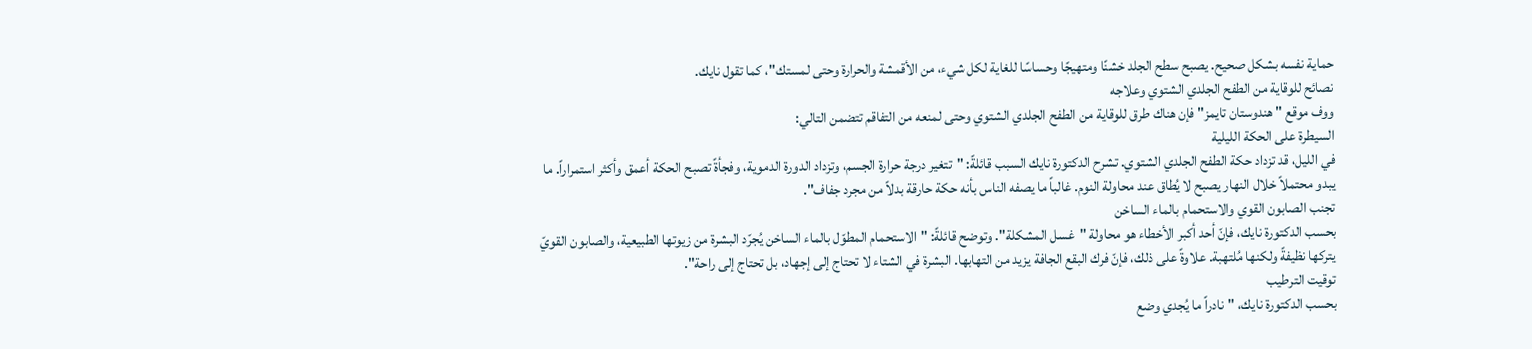حماية نفسه بشكل صحيح. يصبح سطح الجلد خشنًا ومتهيجًا وحساسًا للغاية لكل شيء، من الأقمشة والحرارة وحتى لمستك"، كما تقول نايك.
نصائح للوقاية من الطفح الجلدي الشتوي وعلاجه
ووف موقع "هندوستان تايمز" فإن هناك طرق للوقاية من الطفح الجلدي الشتوي وحتى لمنعه من التفاقم تتضمن التالي:
السيطرة على الحكة الليلية
في الليل، قد تزداد حكة الطفح الجلدي الشتوي. تشرح الدكتورة نايك السبب قائلةً: "تتغير درجة حرارة الجسم، وتزداد الدورة الدموية، وفجأةً تصبح الحكة أعمق وأكثر استمراراً. ما يبدو محتملاً خلال النهار يصبح لا يُطاق عند محاولة النوم. غالباً ما يصفه الناس بأنه حكة حارقة بدلاً من مجرد جفاف".
تجنب الصابون القوي والاستحمام بالماء الساخن
بحسب الدكتورة نايك، فإنّ أحد أكبر الأخطاء هو محاولة "غسل المشكلة". وتوضح قائلةً: "الاستحمام المطوّل بالماء الساخن يُجرّد البشرة من زيوتها الطبيعية، والصابون القويّ يتركها نظيفةً ولكنها مُلتهبة. علاوةً على ذلك، فإنّ فرك البقع الجافة يزيد من التهابها. البشرة في الشتاء لا تحتاج إلى إجهاد، بل تحتاج إلى راحة".
توقيت الترطيب
بحسب الدكتورة نايك، "نادراً ما يُجدي وضع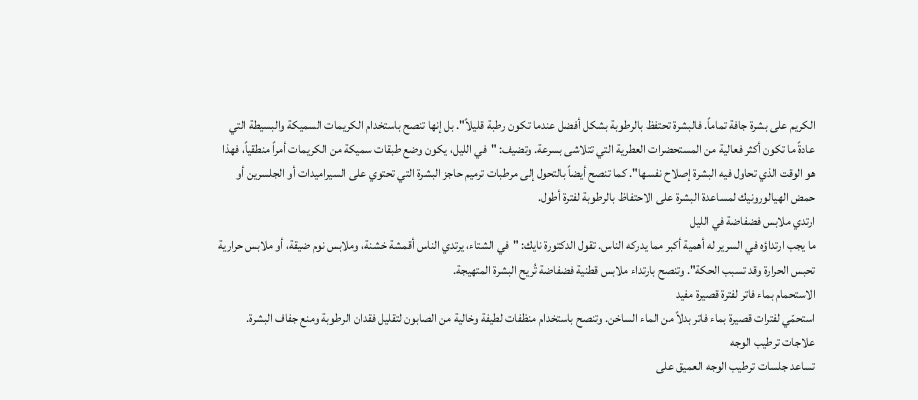الكريم على بشرة جافة تماماً. فالبشرة تحتفظ بالرطوبة بشكل أفضل عندما تكون رطبة قليلاً". بل إنها تنصح باستخدام الكريمات السميكة والبسيطة التي عادةً ما تكون أكثر فعالية من المستحضرات العطرية التي تتلاشى بسرعة. وتضيف: "في الليل، يكون وضع طبقات سميكة من الكريمات أمراً منطقياً، فهذا هو الوقت الذي تحاول فيه البشرة إصلاح نفسها". كما تنصح أيضاً بالتحول إلى مرطبات ترميم حاجز البشرة التي تحتوي على السيراميدات أو الجلسرين أو حمض الهيالورونيك لمساعدة البشرة على الاحتفاظ بالرطوبة لفترة أطول.
ارتدي ملابس فضفاضة في الليل
ما يجب ارتداؤه في السرير له أهمية أكبر مما يدركه الناس. تقول الدكتورة نايك: "في الشتاء، يرتدي الناس أقمشة خشنة، وملابس نوم ضيقة، أو ملابس حرارية تحبس الحرارة وقد تسبب الحكة". وتنصح بارتداء ملابس قطنية فضفاضة تُريح البشرة المتهيجة.
الاستحمام بماء فاتر لفترة قصيرة مفيد
استحمّي لفترات قصيرة بماء فاتر بدلاً من الماء الساخن. وتنصح باستخدام منظفات لطيفة وخالية من الصابون لتقليل فقدان الرطوبة ومنع جفاف البشرة.
علاجات ترطيب الوجه
تساعد جلسات ترطيب الوجه العميق على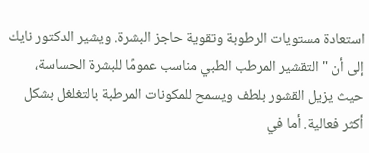استعادة مستويات الرطوبة وتقوية حاجز البشرة. ويشير الدكتور نايك إلى أن "التقشير المرطب الطبي مناسب عمومًا للبشرة الحساسة، حيث يزيل القشور بلطف ويسمح للمكونات المرطبة بالتغلغل بشكل أكثر فعالية. أما في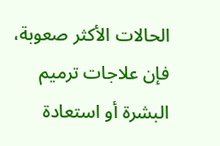الحالات الأكثر صعوبة، فإن علاجات ترميم البشرة أو استعادة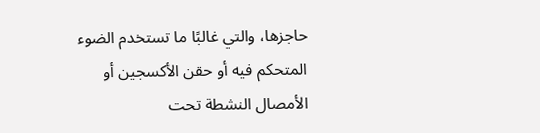حاجزها، والتي غالبًا ما تستخدم الضوء المتحكم فيه أو حقن الأكسجين أو الأمصال النشطة تحت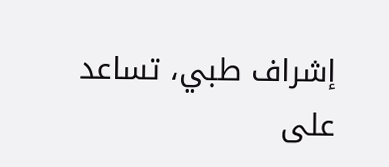إشراف طبي، تساعد على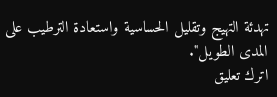تهدئة التهيج وتقليل الحساسية واستعادة الترطيب على المدى الطويل".
اترك تعليق